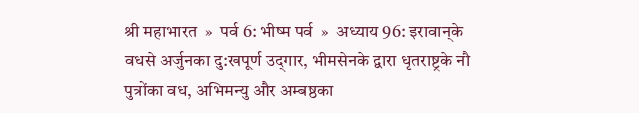श्री महाभारत  »  पर्व 6: भीष्म पर्व  »  अध्याय 96: इरावान‍्के वधसे अर्जुनका दु:खपूर्ण उद्‍गार, भीमसेनके द्वारा धृतराष्ट्रके नौ पुत्रोंका वध, अभिमन्यु और अम्बष्ठका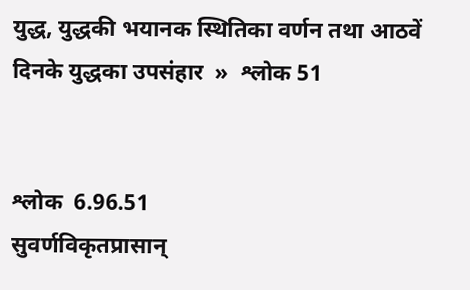युद्ध, युद्धकी भयानक स्थितिका वर्णन तथा आठवें दिनके युद्धका उपसंहार  »  श्लोक 51


श्लोक  6.96.51
सुवर्णविकृतप्रासान्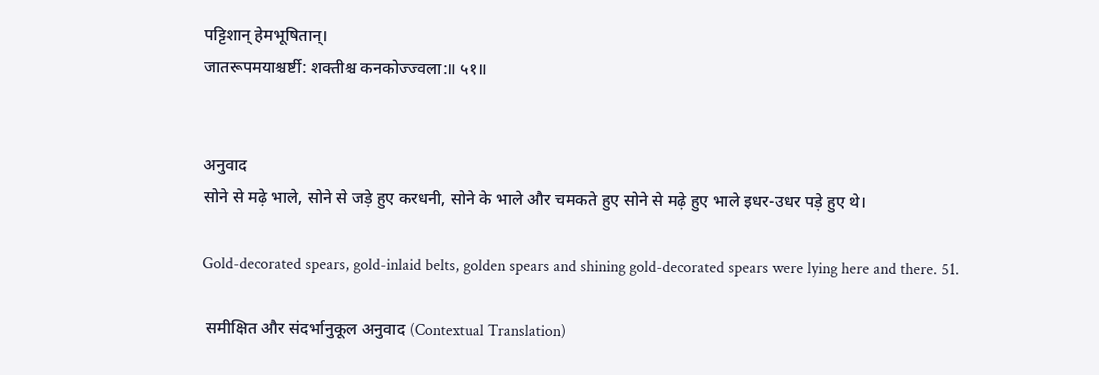पट्टिशान् हेमभूषितान्।
जातरूपमयाश्चर्ष्टी: शक्तीश्च कनकोज्ज्वला:॥ ५१॥


अनुवाद
सोने से मढ़े भाले, सोने से जड़े हुए करधनी, सोने के भाले और चमकते हुए सोने से मढ़े हुए भाले इधर-उधर पड़े हुए थे।

Gold-decorated spears, gold-inlaid belts, golden spears and shining gold-decorated spears were lying here and there. 51.

 समीक्षित और संदर्भानुकूल अनुवाद (Contextual Translation)